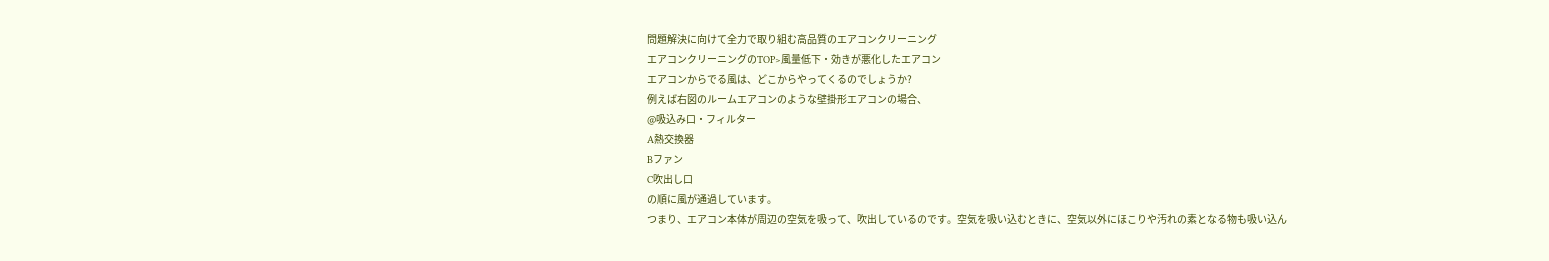問題解決に向けて全力で取り組む高品質のエアコンクリーニング
エアコンクリーニングのTOP>風量低下・効きが悪化したエアコン
エアコンからでる風は、どこからやってくるのでしょうか?
例えば右図のルームエアコンのような壁掛形エアコンの場合、
@吸込み口・フィルター
A熱交換器
Bファン
C吹出し口
の順に風が通過しています。
つまり、エアコン本体が周辺の空気を吸って、吹出しているのです。空気を吸い込むときに、空気以外にほこりや汚れの素となる物も吸い込ん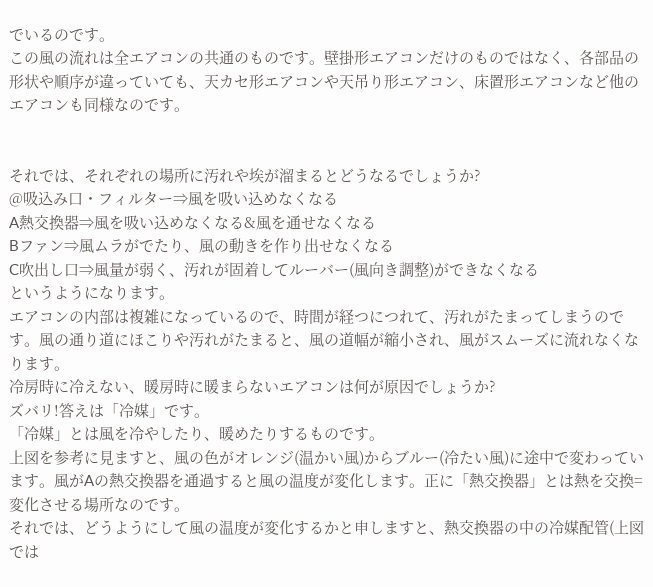でいるのです。
この風の流れは全エアコンの共通のものです。壁掛形エアコンだけのものではなく、各部品の形状や順序が違っていても、天カセ形エアコンや天吊り形エアコン、床置形エアコンなど他のエアコンも同様なのです。


それでは、それぞれの場所に汚れや埃が溜まるとどうなるでしょうか?
@吸込み口・フィルター⇒風を吸い込めなくなる
A熱交換器⇒風を吸い込めなくなる&風を通せなくなる
Bファン⇒風ムラがでたり、風の動きを作り出せなくなる
C吹出し口⇒風量が弱く、汚れが固着してルーバー(風向き調整)ができなくなる
というようになります。
エアコンの内部は複雑になっているので、時間が経つにつれて、汚れがたまってしまうのです。風の通り道にほこりや汚れがたまると、風の道幅が縮小され、風がスムーズに流れなくなります。
冷房時に冷えない、暖房時に暖まらないエアコンは何が原因でしょうか?
ズバリ!答えは「冷媒」です。
「冷媒」とは風を冷やしたり、暖めたりするものです。
上図を参考に見ますと、風の色がオレンジ(温かい風)からブルー(冷たい風)に途中で変わっています。風がAの熱交換器を通過すると風の温度が変化します。正に「熱交換器」とは熱を交換=変化させる場所なのです。
それでは、どうようにして風の温度が変化するかと申しますと、熱交換器の中の冷媒配管(上図では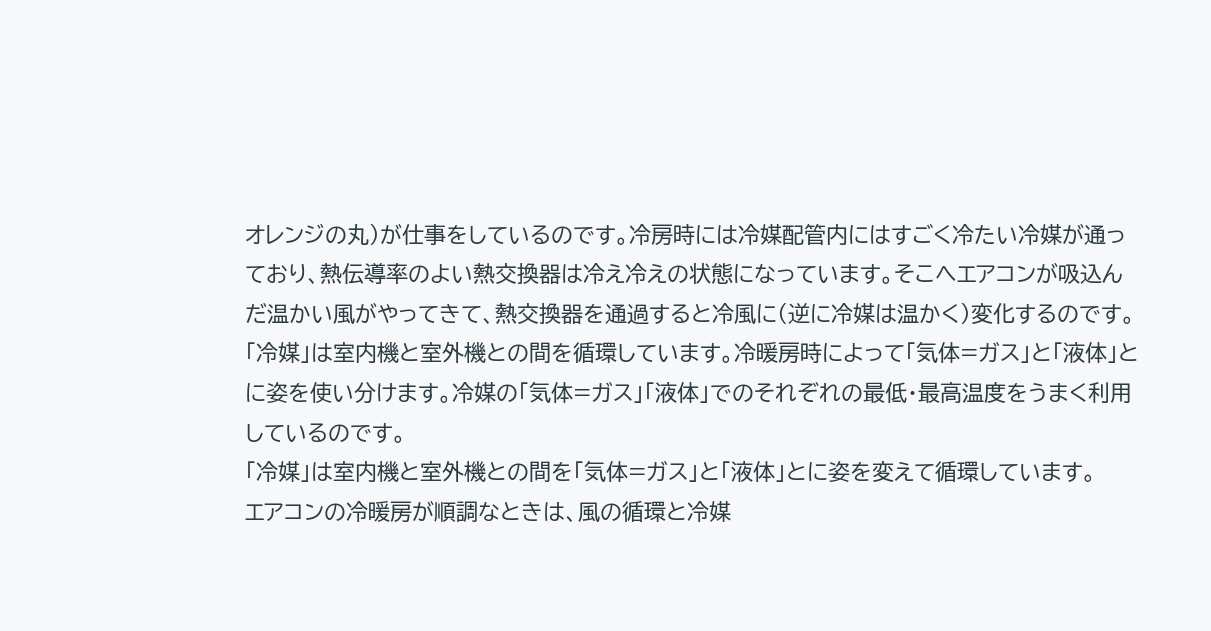オレンジの丸)が仕事をしているのです。冷房時には冷媒配管内にはすごく冷たい冷媒が通っており、熱伝導率のよい熱交換器は冷え冷えの状態になっています。そこへエアコンが吸込んだ温かい風がやってきて、熱交換器を通過すると冷風に(逆に冷媒は温かく)変化するのです。
「冷媒」は室内機と室外機との間を循環しています。冷暖房時によって「気体=ガス」と「液体」とに姿を使い分けます。冷媒の「気体=ガス」「液体」でのそれぞれの最低・最高温度をうまく利用しているのです。
「冷媒」は室内機と室外機との間を「気体=ガス」と「液体」とに姿を変えて循環しています。
エアコンの冷暖房が順調なときは、風の循環と冷媒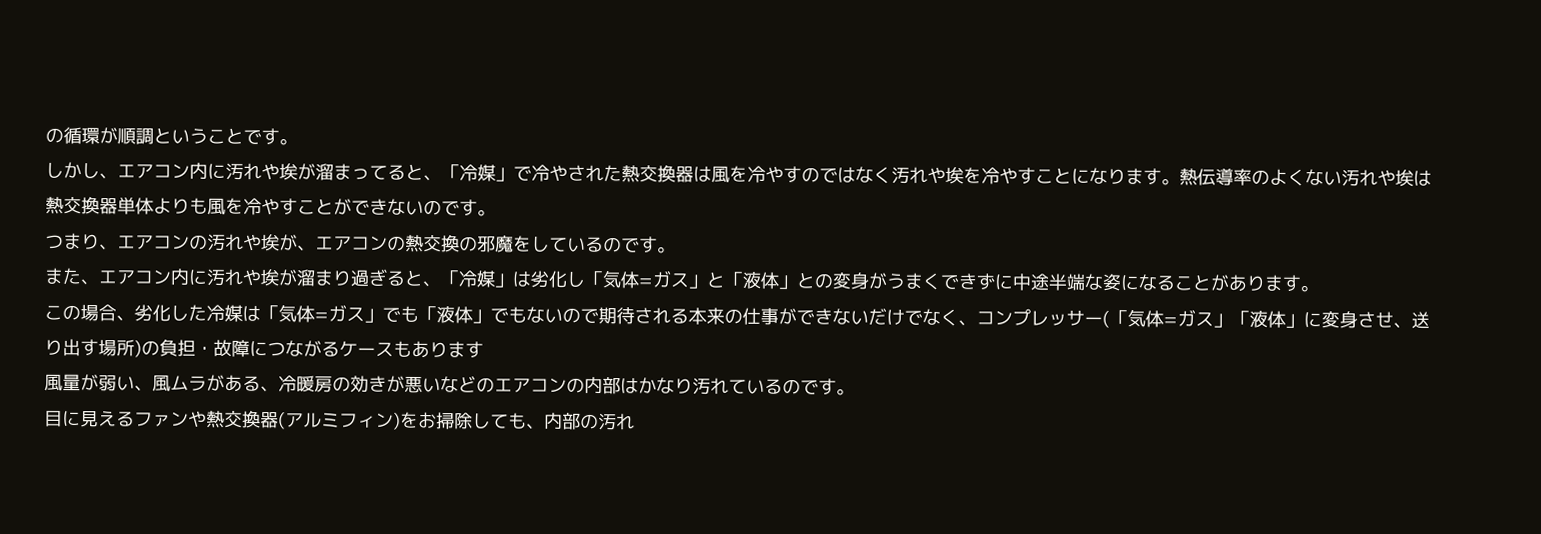の循環が順調ということです。
しかし、エアコン内に汚れや埃が溜まってると、「冷媒」で冷やされた熱交換器は風を冷やすのではなく汚れや埃を冷やすことになります。熱伝導率のよくない汚れや埃は熱交換器単体よりも風を冷やすことができないのです。
つまり、エアコンの汚れや埃が、エアコンの熱交換の邪魔をしているのです。
また、エアコン内に汚れや埃が溜まり過ぎると、「冷媒」は劣化し「気体=ガス」と「液体」との変身がうまくできずに中途半端な姿になることがあります。
この場合、劣化した冷媒は「気体=ガス」でも「液体」でもないので期待される本来の仕事ができないだけでなく、コンプレッサー(「気体=ガス」「液体」に変身させ、送り出す場所)の負担・故障につながるケースもあります
風量が弱い、風ムラがある、冷暖房の効きが悪いなどのエアコンの内部はかなり汚れているのです。
目に見えるファンや熱交換器(アルミフィン)をお掃除しても、内部の汚れ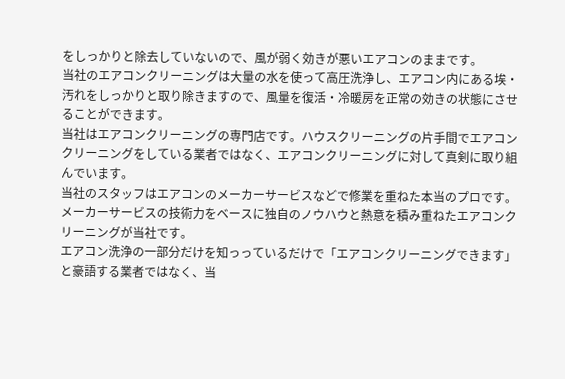をしっかりと除去していないので、風が弱く効きが悪いエアコンのままです。
当社のエアコンクリーニングは大量の水を使って高圧洗浄し、エアコン内にある埃・汚れをしっかりと取り除きますので、風量を復活・冷暖房を正常の効きの状態にさせることができます。
当社はエアコンクリーニングの専門店です。ハウスクリーニングの片手間でエアコンクリーニングをしている業者ではなく、エアコンクリーニングに対して真剣に取り組んでいます。
当社のスタッフはエアコンのメーカーサービスなどで修業を重ねた本当のプロです。メーカーサービスの技術力をベースに独自のノウハウと熱意を積み重ねたエアコンクリーニングが当社です。
エアコン洗浄の一部分だけを知っっているだけで「エアコンクリーニングできます」と豪語する業者ではなく、当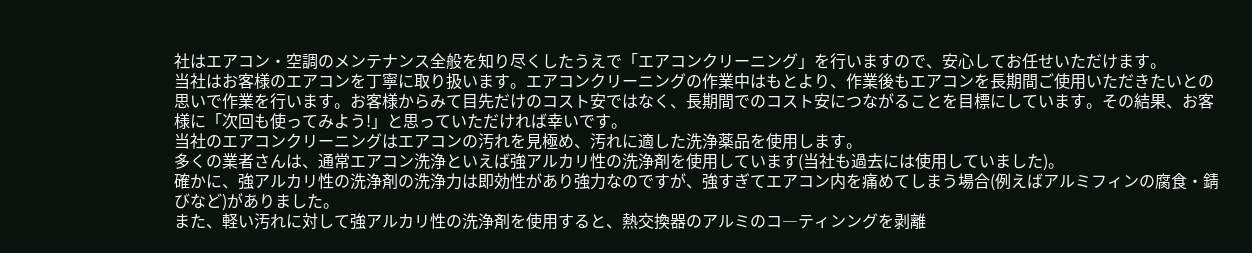社はエアコン・空調のメンテナンス全般を知り尽くしたうえで「エアコンクリーニング」を行いますので、安心してお任せいただけます。
当社はお客様のエアコンを丁寧に取り扱います。エアコンクリーニングの作業中はもとより、作業後もエアコンを長期間ご使用いただきたいとの思いで作業を行います。お客様からみて目先だけのコスト安ではなく、長期間でのコスト安につながることを目標にしています。その結果、お客様に「次回も使ってみよう!」と思っていただければ幸いです。
当社のエアコンクリーニングはエアコンの汚れを見極め、汚れに適した洗浄薬品を使用します。
多くの業者さんは、通常エアコン洗浄といえば強アルカリ性の洗浄剤を使用しています(当社も過去には使用していました)。
確かに、強アルカリ性の洗浄剤の洗浄力は即効性があり強力なのですが、強すぎてエアコン内を痛めてしまう場合(例えばアルミフィンの腐食・錆びなど)がありました。
また、軽い汚れに対して強アルカリ性の洗浄剤を使用すると、熱交換器のアルミのコ―ティンングを剥離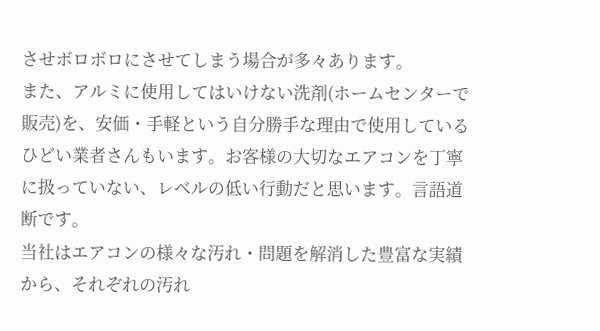させボロボロにさせてしまう場合が多々あります。
また、アルミに使用してはいけない洗剤(ホームセンターで販売)を、安価・手軽という自分勝手な理由で使用しているひどい業者さんもいます。お客様の大切なエアコンを丁寧に扱っていない、レベルの低い行動だと思います。言語道断です。
当社はエアコンの様々な汚れ・問題を解消した豊富な実績から、それぞれの汚れ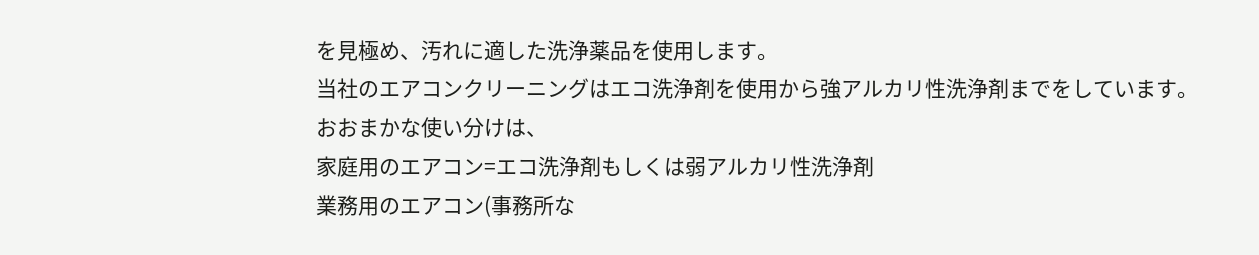を見極め、汚れに適した洗浄薬品を使用します。
当社のエアコンクリーニングはエコ洗浄剤を使用から強アルカリ性洗浄剤までをしています。
おおまかな使い分けは、
家庭用のエアコン=エコ洗浄剤もしくは弱アルカリ性洗浄剤
業務用のエアコン(事務所な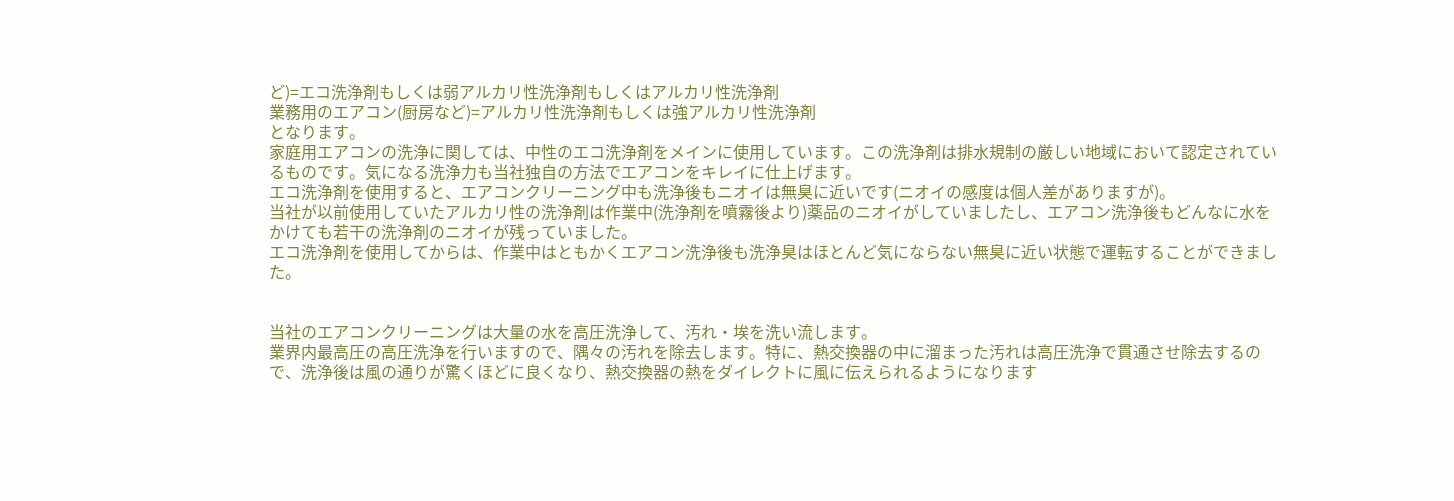ど)=エコ洗浄剤もしくは弱アルカリ性洗浄剤もしくはアルカリ性洗浄剤
業務用のエアコン(厨房など)=アルカリ性洗浄剤もしくは強アルカリ性洗浄剤
となります。
家庭用エアコンの洗浄に関しては、中性のエコ洗浄剤をメインに使用しています。この洗浄剤は排水規制の厳しい地域において認定されているものです。気になる洗浄力も当社独自の方法でエアコンをキレイに仕上げます。
エコ洗浄剤を使用すると、エアコンクリーニング中も洗浄後もニオイは無臭に近いです(ニオイの感度は個人差がありますが)。
当社が以前使用していたアルカリ性の洗浄剤は作業中(洗浄剤を噴霧後より)薬品のニオイがしていましたし、エアコン洗浄後もどんなに水をかけても若干の洗浄剤のニオイが残っていました。
エコ洗浄剤を使用してからは、作業中はともかくエアコン洗浄後も洗浄臭はほとんど気にならない無臭に近い状態で運転することができました。


当社のエアコンクリーニングは大量の水を高圧洗浄して、汚れ・埃を洗い流します。
業界内最高圧の高圧洗浄を行いますので、隅々の汚れを除去します。特に、熱交換器の中に溜まった汚れは高圧洗浄で貫通させ除去するので、洗浄後は風の通りが驚くほどに良くなり、熱交換器の熱をダイレクトに風に伝えられるようになります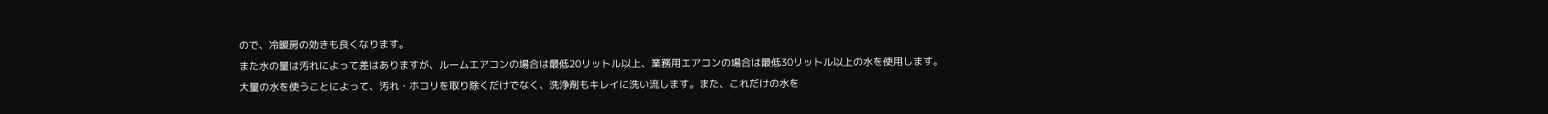ので、冷暖房の効きも良くなります。
また水の量は汚れによって差はありますが、ルームエアコンの場合は最低20リットル以上、業務用エアコンの場合は最低30リットル以上の水を使用します。
大量の水を使うことによって、汚れ・ホコリを取り除くだけでなく、洗浄剤もキレイに洗い流します。また、これだけの水を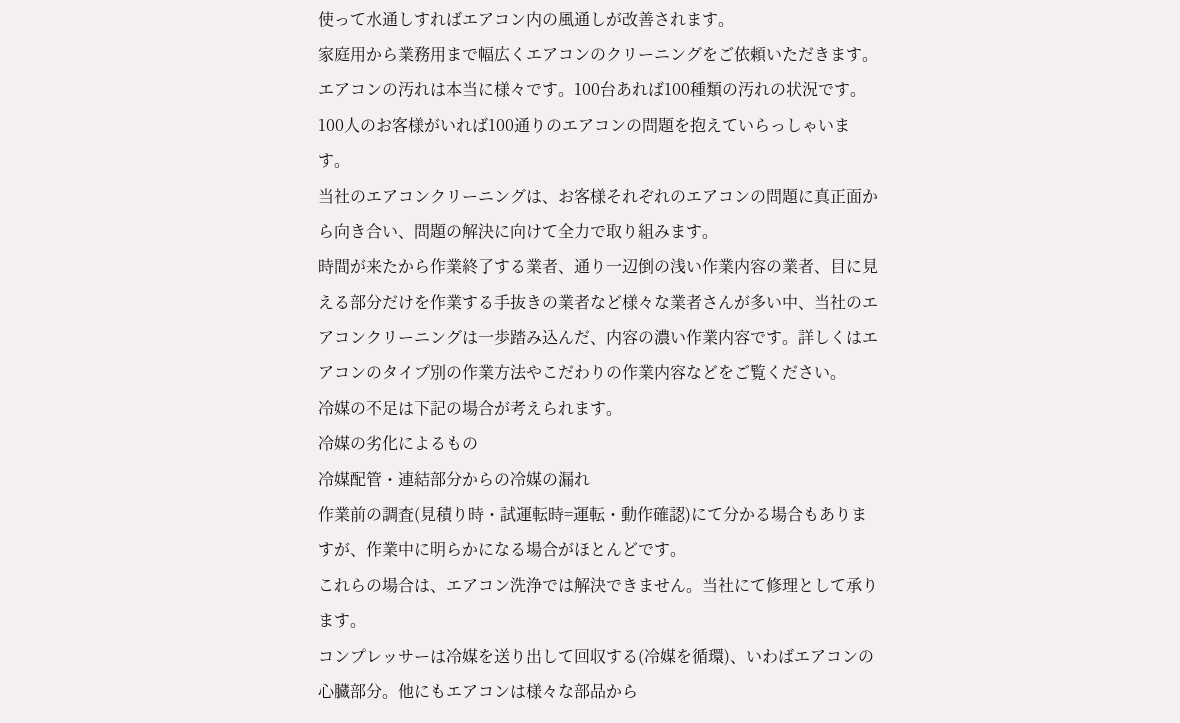使って水通しすればエアコン内の風通しが改善されます。
家庭用から業務用まで幅広くエアコンのクリーニングをご依頼いただきます。エアコンの汚れは本当に様々です。100台あれば100種類の汚れの状況です。100人のお客様がいれば100通りのエアコンの問題を抱えていらっしゃいます。
当社のエアコンクリーニングは、お客様それぞれのエアコンの問題に真正面から向き合い、問題の解決に向けて全力で取り組みます。
時間が来たから作業終了する業者、通り一辺倒の浅い作業内容の業者、目に見える部分だけを作業する手抜きの業者など様々な業者さんが多い中、当社のエアコンクリーニングは一歩踏み込んだ、内容の濃い作業内容です。詳しくはエアコンのタイプ別の作業方法やこだわりの作業内容などをご覧ください。
冷媒の不足は下記の場合が考えられます。
冷媒の劣化によるもの
冷媒配管・連結部分からの冷媒の漏れ
作業前の調査(見積り時・試運転時=運転・動作確認)にて分かる場合もありますが、作業中に明らかになる場合がほとんどです。
これらの場合は、エアコン洗浄では解決できません。当社にて修理として承ります。
コンプレッサーは冷媒を送り出して回収する(冷媒を循環)、いわばエアコンの心臓部分。他にもエアコンは様々な部品から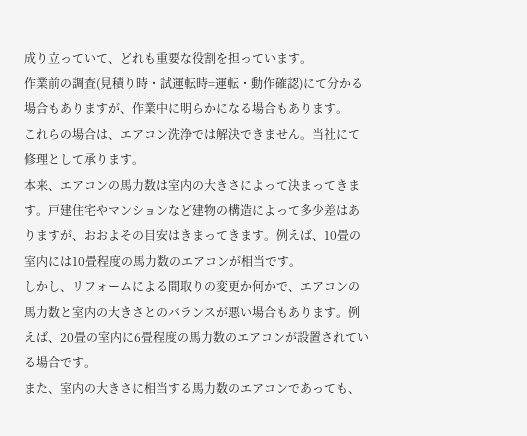成り立っていて、どれも重要な役割を担っています。
作業前の調査(見積り時・試運転時=運転・動作確認)にて分かる場合もありますが、作業中に明らかになる場合もあります。
これらの場合は、エアコン洗浄では解決できません。当社にて修理として承ります。
本来、エアコンの馬力数は室内の大きさによって決まってきます。戸建住宅やマンションなど建物の構造によって多少差はありますが、おおよその目安はきまってきます。例えば、10畳の室内には10畳程度の馬力数のエアコンが相当です。
しかし、リフォームによる間取りの変更か何かで、エアコンの馬力数と室内の大きさとのバランスが悪い場合もあります。例えば、20畳の室内に6畳程度の馬力数のエアコンが設置されている場合です。
また、室内の大きさに相当する馬力数のエアコンであっても、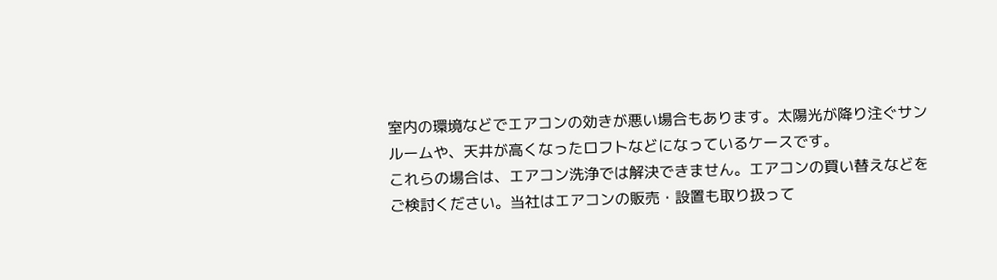室内の環境などでエアコンの効きが悪い場合もあります。太陽光が降り注ぐサンルームや、天井が高くなったロフトなどになっているケースです。
これらの場合は、エアコン洗浄では解決できません。エアコンの買い替えなどをご検討ください。当社はエアコンの販売・設置も取り扱って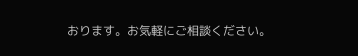おります。お気軽にご相談ください。